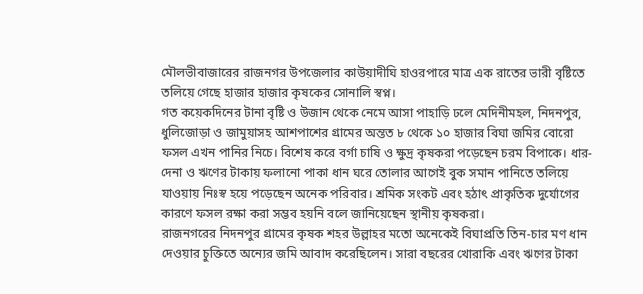মৌলভীবাজারের রাজনগর উপজেলার কাউয়াদীঘি হাওরপারে মাত্র এক রাতের ভারী বৃষ্টিতে তলিয়ে গেছে হাজার হাজার কৃষকের সোনালি স্বপ্ন।
গত কয়েকদিনের টানা বৃষ্টি ও উজান থেকে নেমে আসা পাহাড়ি ঢলে মেদিনীমহল, নিদনপুর, ধুলিজোড়া ও জামুয়াসহ আশপাশের গ্রামের অন্তত ৮ থেকে ১০ হাজার বিঘা জমির বোরো ফসল এখন পানির নিচে। বিশেষ করে বর্গা চাষি ও ক্ষুদ্র কৃষকরা পড়েছেন চরম বিপাকে। ধার-দেনা ও ঋণের টাকায় ফলানো পাকা ধান ঘরে তোলার আগেই বুক সমান পানিতে তলিয়ে যাওয়ায় নিঃস্ব হয়ে পড়েছেন অনেক পরিবার। শ্রমিক সংকট এবং হঠাৎ প্রাকৃতিক দুর্যোগের কারণে ফসল রক্ষা করা সম্ভব হয়নি বলে জানিয়েছেন স্থানীয় কৃষকরা।
রাজনগরের নিদনপুর গ্রামের কৃষক শহর উল্লাহর মতো অনেকেই বিঘাপ্রতি তিন-চার মণ ধান দেওয়ার চুক্তিতে অন্যের জমি আবাদ করেছিলেন। সারা বছরের খোরাকি এবং ঋণের টাকা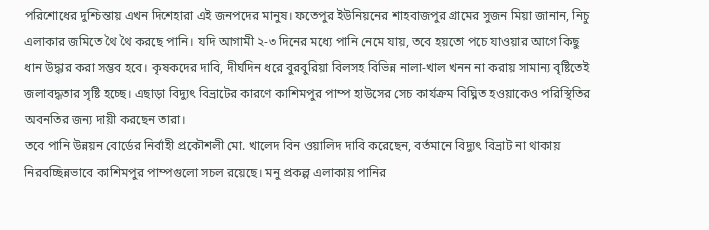পরিশোধের দুশ্চিন্তায় এখন দিশেহারা এই জনপদের মানুষ। ফতেপুর ইউনিয়নের শাহবাজপুর গ্রামের সুজন মিয়া জানান, নিচু এলাকার জমিতে থৈ থৈ করছে পানি। যদি আগামী ২-৩ দিনের মধ্যে পানি নেমে যায়, তবে হয়তো পচে যাওয়ার আগে কিছু ধান উদ্ধার করা সম্ভব হবে। কৃষকদের দাবি, দীর্ঘদিন ধরে বুরবুরিয়া বিলসহ বিভিন্ন নালা-খাল খনন না করায় সামান্য বৃষ্টিতেই জলাবদ্ধতার সৃষ্টি হচ্ছে। এছাড়া বিদ্যুৎ বিভ্রাটের কারণে কাশিমপুর পাম্প হাউসের সেচ কার্যক্রম বিঘ্নিত হওয়াকেও পরিস্থিতির অবনতির জন্য দায়ী করছেন তারা।
তবে পানি উন্নয়ন বোর্ডের নির্বাহী প্রকৌশলী মো. খালেদ বিন ওয়ালিদ দাবি করেছেন, বর্তমানে বিদ্যুৎ বিভ্রাট না থাকায় নিরবচ্ছিন্নভাবে কাশিমপুর পাম্পগুলো সচল রয়েছে। মনু প্রকল্প এলাকায় পানির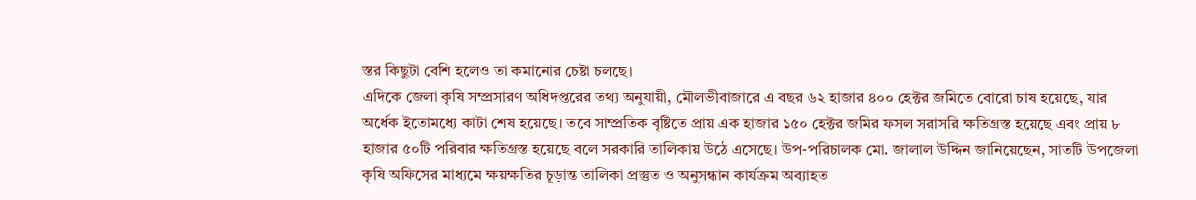স্তর কিছুটা বেশি হলেও তা কমানোর চেষ্টা চলছে।
এদিকে জেলা কৃষি সম্প্রসারণ অধিদপ্তরের তথ্য অনুযায়ী, মৌলভীবাজারে এ বছর ৬২ হাজার ৪০০ হেক্টর জমিতে বোরো চাষ হয়েছে, যার অর্ধেক ইতোমধ্যে কাটা শেষ হয়েছে। তবে সাম্প্রতিক বৃষ্টিতে প্রায় এক হাজার ১৫০ হেক্টর জমির ফসল সরাসরি ক্ষতিগ্রস্ত হয়েছে এবং প্রায় ৮ হাজার ৫০টি পরিবার ক্ষতিগ্রস্ত হয়েছে বলে সরকারি তালিকায় উঠে এসেছে। উপ-পরিচালক মো. জালাল উদ্দিন জানিয়েছেন, সাতটি উপজেলা কৃষি অফিসের মাধ্যমে ক্ষয়ক্ষতির চূড়ান্ত তালিকা প্রস্তুত ও অনুসন্ধান কার্যক্রম অব্যাহত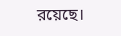রয়েছে।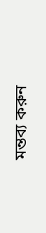মন্তব্য করুন